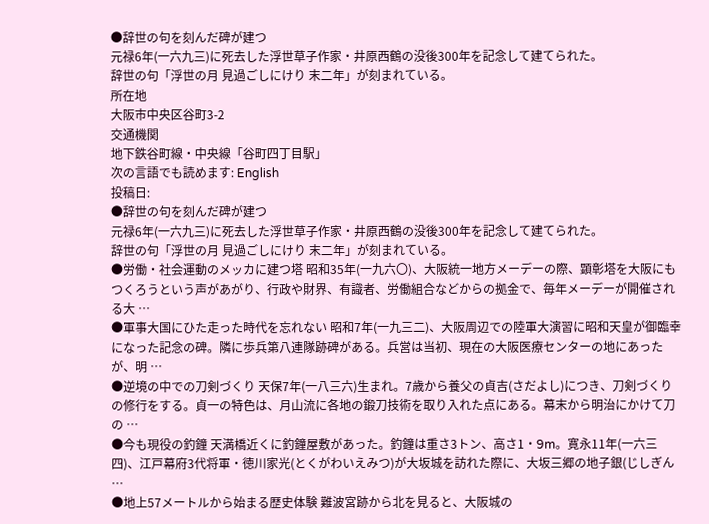●辞世の句を刻んだ碑が建つ
元禄6年(一六九三)に死去した浮世草子作家・井原西鶴の没後300年を記念して建てられた。
辞世の句「浮世の月 見過ごしにけり 末二年」が刻まれている。
所在地
大阪市中央区谷町3-2
交通機関
地下鉄谷町線・中央線「谷町四丁目駅」
次の言語でも読めます: English
投稿日:
●辞世の句を刻んだ碑が建つ
元禄6年(一六九三)に死去した浮世草子作家・井原西鶴の没後300年を記念して建てられた。
辞世の句「浮世の月 見過ごしにけり 末二年」が刻まれている。
●労働・社会運動のメッカに建つ塔 昭和35年(一九六〇)、大阪統一地方メーデーの際、顕彰塔を大阪にもつくろうという声があがり、行政や財界、有識者、労働組合などからの拠金で、毎年メーデーが開催される大 …
●軍事大国にひた走った時代を忘れない 昭和7年(一九三二)、大阪周辺での陸軍大演習に昭和天皇が御臨幸になった記念の碑。隣に歩兵第八連隊跡碑がある。兵営は当初、現在の大阪医療センターの地にあったが、明 …
●逆境の中での刀剣づくり 天保7年(一八三六)生まれ。7歳から養父の貞吉(さだよし)につき、刀剣づくりの修行をする。貞一の特色は、月山流に各地の鍛刀技術を取り入れた点にある。幕末から明治にかけて刀の …
●今も現役の釣鐘 天満橋近くに釣鐘屋敷があった。釣鐘は重さ3トン、高さ1・9m。寛永11年(一六三四)、江戸幕府3代将軍・徳川家光(とくがわいえみつ)が大坂城を訪れた際に、大坂三郷の地子銀(じしぎん …
●地上57メートルから始まる歴史体験 難波宮跡から北を見ると、大阪城の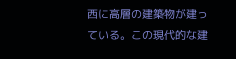西に高層の建築物が建っている。この現代的な建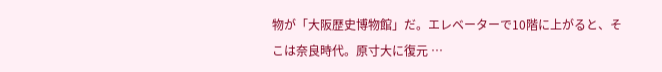物が「大阪歴史博物館」だ。エレベーターで10階に上がると、そこは奈良時代。原寸大に復元 …